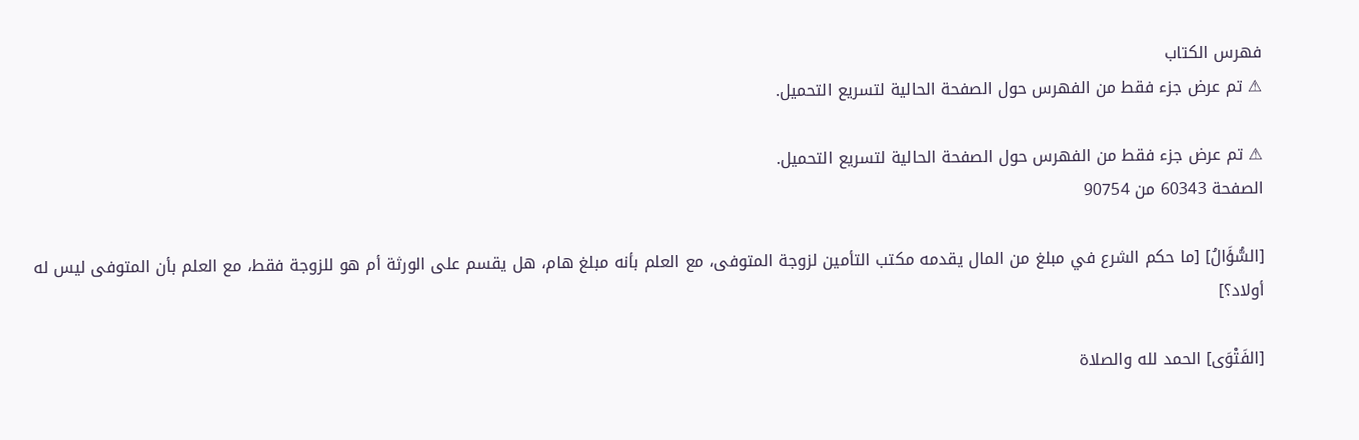فهرس الكتاب
⚠ تم عرض جزء فقط من الفهرس حول الصفحة الحالية لتسريع التحميل.

⚠ تم عرض جزء فقط من الفهرس حول الصفحة الحالية لتسريع التحميل.
الصفحة 60343 من 90754

[السُّؤَالُ] [ما حكم الشرع في مبلغ من المال يقدمه مكتب التأمين لزوجة المتوفى، مع العلم بأنه مبلغ هام، هل يقسم على الورثة أم هو للزوجة فقط، مع العلم بأن المتوفى ليس له أولاد؟]

[الفَتْوَى] الحمد لله والصلاة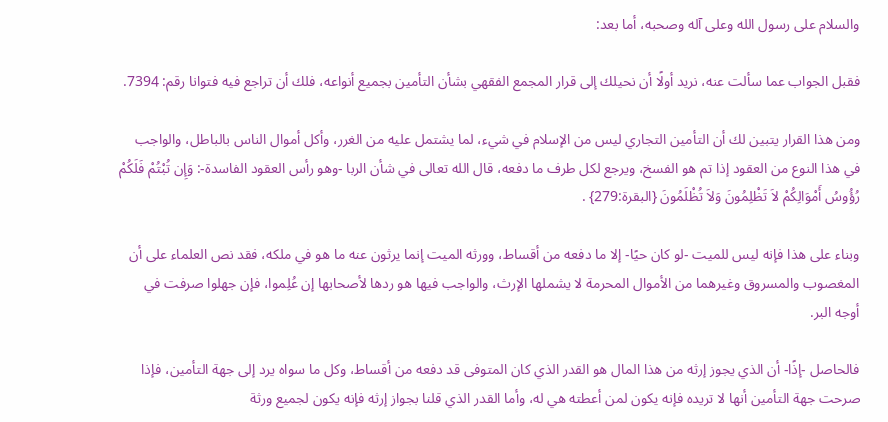والسلام على رسول الله وعلى آله وصحبه، أما بعد:

فقبل الجواب عما سألت عنه، نريد أولًا أن نحيلك إلى قرار المجمع الفقهي بشأن التأمين بجميع أنواعه، فلك أن تراجع فيه فتوانا رقم: 7394.

ومن هذا القرار يتبين لك أن التأمين التجاري ليس من الإسلام في شيء، لما يشتمل عليه من الغرر، وأكل أموال الناس بالباطل، والواجب في هذا النوع من العقود إذا تم هو الفسخ، ويرجع لكل طرف ما دفعه، قال الله تعالى في شأن الربا -وهو رأس العقود الفاسدة-: وَإِن تُبْتُمْ فَلَكُمْ رُؤُوسُ أَمْوَالِكُمْ لاَ تَظْلِمُونَ وَلاَ تُظْلَمُونَ {البقرة:279} .

وبناء على هذا فإنه ليس للميت -لو كان حيًا- إلا ما دفعه من أقساط، وورثه الميت إنما يرثون عنه ما هو في ملكه، فقد نص العلماء على أن المغصوب والمسروق وغيرهما من الأموال المحرمة لا يشملها الإرث، والواجب فيها هو ردها لأصحابها إن عُلِموا، فإن جهلوا صرفت في أوجه البر.

فالحاصل -إذًا- أن الذي يجوز إرثه من هذا المال هو القدر الذي كان المتوفى قد دفعه من أقساط، وكل ما سواه يرد إلى جهة التأمين، فإذا صرحت جهة التأمين أنها لا تريده فإنه يكون لمن أعطته هي له، وأما القدر الذي قلنا بجواز إرثه فإنه يكون لجميع ورثة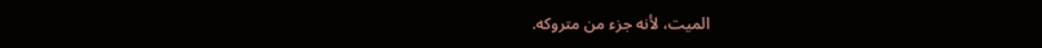الميت، لأنه جزء من متروكه.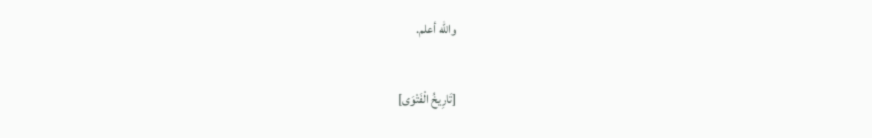والله أعلم.

[تَارِيخُ الْفَتْوَى]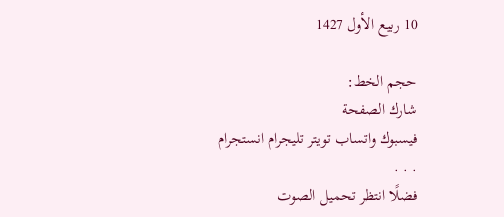10 ربيع الأول 1427

حجم الخط:
شارك الصفحة
فيسبوك واتساب تويتر تليجرام انستجرام
. . .
فضلًا انتظر تحميل الصوت